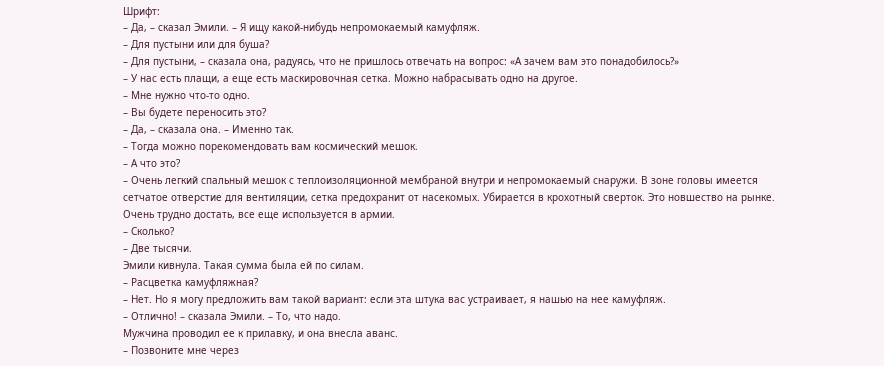Шрифт:
– Да, – сказал Эмили. – Я ищу какой-нибудь непромокаемый камуфляж.
– Для пустыни или для буша?
– Для пустыни, – сказала она, радуясь, что не пришлось отвечать на вопрос: «А зачем вам это понадобилось?»
– У нас есть плащи, а еще есть маскировочная сетка. Можно набрасывать одно на другое.
– Мне нужно что-то одно.
– Вы будете переносить это?
– Да, – сказала она. – Именно так.
– Тогда можно порекомендовать вам космический мешок.
– А что это?
– Очень легкий спальный мешок с теплоизоляционной мембраной внутри и непромокаемый снаружи. В зоне головы имеется сетчатое отверстие для вентиляции, сетка предохранит от насекомых. Убирается в крохотный сверток. Это новшество на рынке. Очень трудно достать, все еще используется в армии.
– Сколько?
– Две тысячи.
Эмили кивнула. Такая сумма была ей по силам.
– Расцветка камуфляжная?
– Нет. Но я могу предложить вам такой вариант: если эта штука вас устраивает, я нашью на нее камуфляж.
– Отлично! – сказала Эмили. – То, что надо.
Мужчина проводил ее к прилавку, и она внесла аванс.
– Позвоните мне через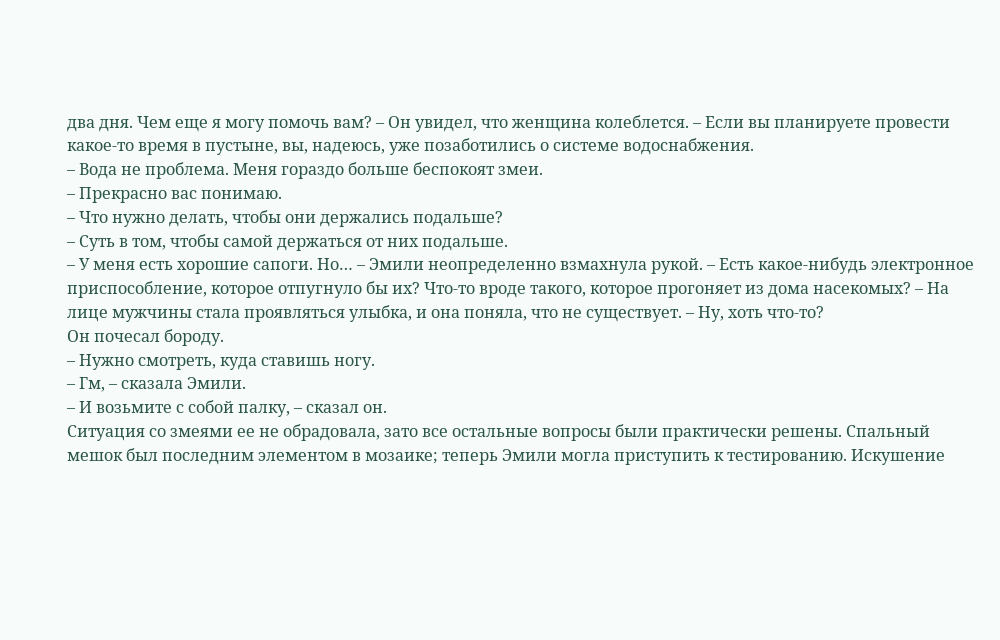два дня. Чем еще я могу помочь вам? – Он увидел, что женщина колеблется. – Если вы планируете провести какое-то время в пустыне, вы, надеюсь, уже позаботились о системе водоснабжения.
– Вода не проблема. Меня гораздо больше беспокоят змеи.
– Прекрасно вас понимаю.
– Что нужно делать, чтобы они держались подальше?
– Суть в том, чтобы самой держаться от них подальше.
– У меня есть хорошие сапоги. Но… – Эмили неопределенно взмахнула рукой. – Есть какое-нибудь электронное приспособление, которое отпугнуло бы их? Что-то вроде такого, которое прогоняет из дома насекомых? – На лице мужчины стала проявляться улыбка, и она поняла, что не существует. – Ну, хоть что-то?
Он почесал бороду.
– Нужно смотреть, куда ставишь ногу.
– Гм, – сказала Эмили.
– И возьмите с собой палку, – сказал он.
Ситуация со змеями ее не обрадовала, зато все остальные вопросы были практически решены. Спальный мешок был последним элементом в мозаике; теперь Эмили могла приступить к тестированию. Искушение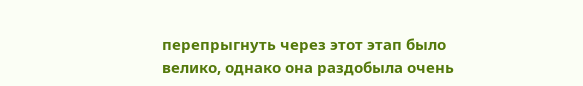перепрыгнуть через этот этап было велико, однако она раздобыла очень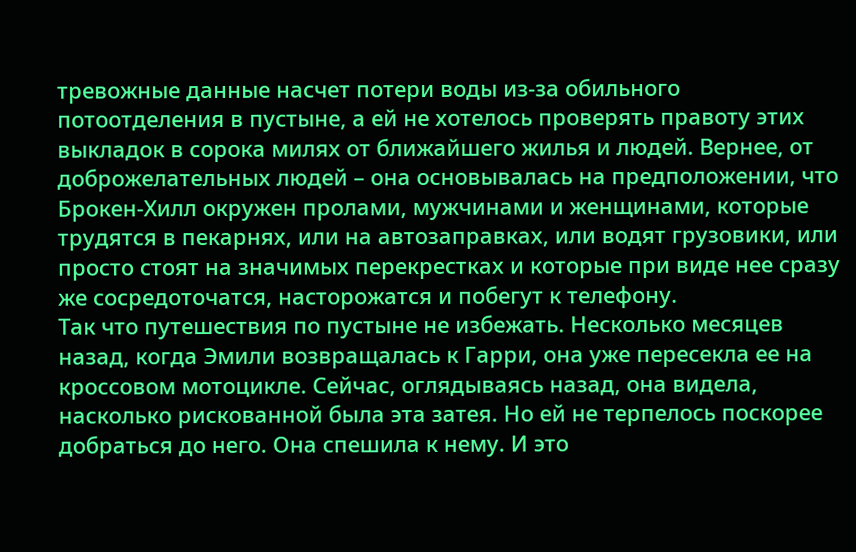тревожные данные насчет потери воды из-за обильного потоотделения в пустыне, а ей не хотелось проверять правоту этих выкладок в сорока милях от ближайшего жилья и людей. Вернее, от доброжелательных людей – она основывалась на предположении, что Брокен-Хилл окружен пролами, мужчинами и женщинами, которые трудятся в пекарнях, или на автозаправках, или водят грузовики, или просто стоят на значимых перекрестках и которые при виде нее сразу же сосредоточатся, насторожатся и побегут к телефону.
Так что путешествия по пустыне не избежать. Несколько месяцев назад, когда Эмили возвращалась к Гарри, она уже пересекла ее на кроссовом мотоцикле. Сейчас, оглядываясь назад, она видела, насколько рискованной была эта затея. Но ей не терпелось поскорее добраться до него. Она спешила к нему. И это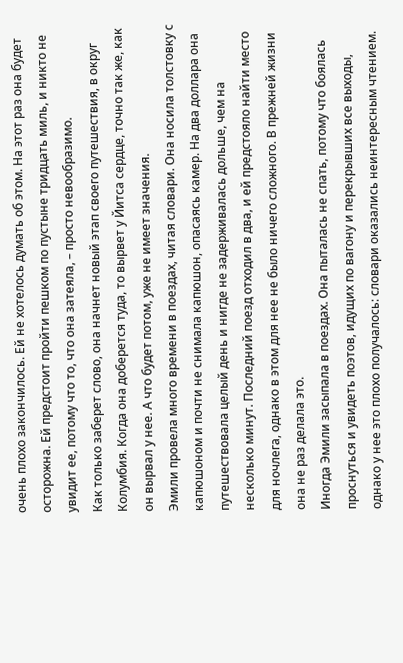очень плохо закончилось. Ей не хотелось думать об этом. На этот раз она будет осторожна. Ей предстоит пройти пешком по пустыне тридцать миль, и никто не увидит ее, потому что то, что она затеяла, – просто невообразимо.
Как только заберет слово, она начнет новый этап своего путешествия, в округ Колумбия. Когда она доберется туда, то вырвет у Йитса сердце, точно так же, как он вырвал у нее. А что будет потом, уже не имеет значения.
Эмили провела много времени в поездах, читая словари. Она носила толстовку с капюшоном и почти не снимала капюшон, опасаясь камер. На два доллара она путешествовала целый день и нигде не задерживалась дольше, чем на несколько минут. Последний поезд отходил в два, и ей предстояло найти место для ночлега, однако в этом для нее не было ничего сложного. В прежней жизни она не раз делала это.
Иногда Эмили засыпала в поездах. Она пыталась не спать, потому что боялась проснуться и увидеть поэтов, идущих по вагону и перекрывших все выходы, однако у нее это плохо получалось: словари оказались неинтересным чтением.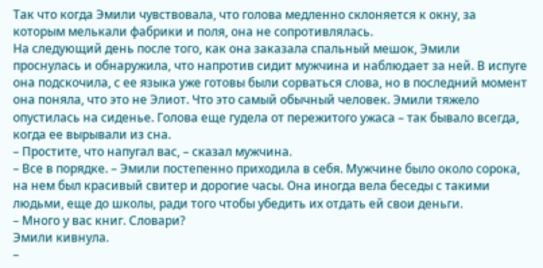Так что когда Эмили чувствовала, что голова медленно склоняется к окну, за которым мелькали фабрики и поля, она не сопротивлялась.
На следующий день после того, как она заказала спальный мешок, Эмили проснулась и обнаружила, что напротив сидит мужчина и наблюдает за ней. В испуге она подскочила, с ее языка уже готовы были сорваться слова, но в последний момент она поняла, что это не Элиот. Что это самый обычный человек. Эмили тяжело опустилась на сиденье. Голова еще гудела от пережитого ужаса – так бывало всегда, когда ее вырывали из сна.
– Простите, что напугал вас, – сказал мужчина.
– Все в порядке. – Эмили постепенно приходила в себя. Мужчине было около сорока, на нем был красивый свитер и дорогие часы. Она иногда вела беседы с такими людьми, еще до школы, ради того чтобы убедить их отдать ей свои деньги.
– Много у вас книг. Словари?
Эмили кивнула.
–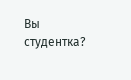Вы студентка?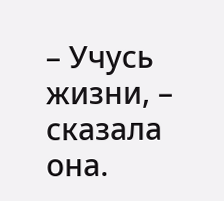– Учусь жизни, – сказала она.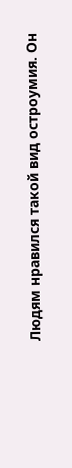Людям нравился такой вид остроумия. Он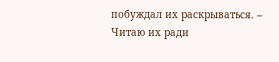побуждал их раскрываться. – Читаю их ради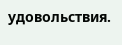удовольствия.